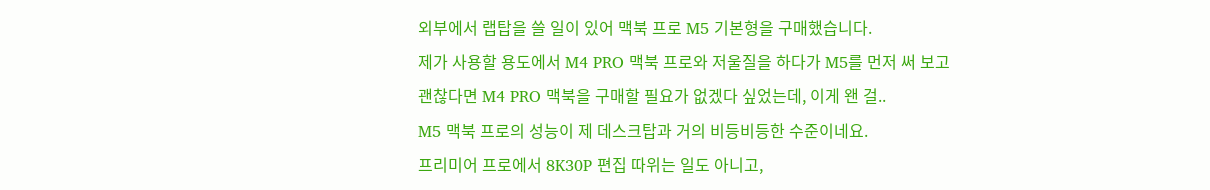외부에서 랩탑을 쓸 일이 있어 맥북 프로 M5 기본형을 구매했습니다.
제가 사용할 용도에서 M4 PRO 맥북 프로와 저울질을 하다가 M5를 먼저 써 보고 괜찮다면 M4 PRO 맥북을 구매할 필요가 없겠다 싶었는데, 이게 왠 걸..
M5 맥북 프로의 성능이 제 데스크탑과 거의 비등비등한 수준이네요.
프리미어 프로에서 8K30P 편집 따위는 일도 아니고,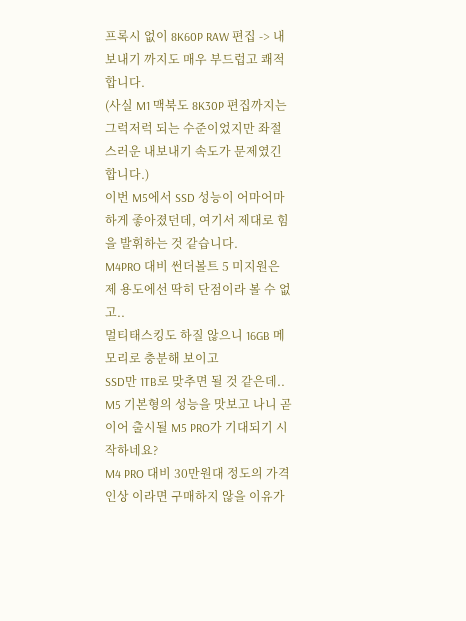프록시 없이 8K60P RAW 편집 -> 내보내기 까지도 매우 부드럽고 쾌적합니다.
(사실 M1 맥북도 8K30P 편집까지는 그럭저럭 되는 수준이었지만 좌절스러운 내보내기 속도가 문제였긴 합니다.)
이번 M5에서 SSD 성능이 어마어마하게 좋아졌던데, 여기서 제대로 힘을 발휘하는 것 같습니다.
M4PRO 대비 썬더볼트 5 미지원은 제 용도에선 딱히 단점이라 볼 수 없고..
멀티태스킹도 하질 않으니 16GB 메모리로 충분해 보이고
SSD만 1TB로 맞추면 될 것 같은데..
M5 기본형의 성능을 맛보고 나니 곧이어 출시될 M5 PRO가 기대되기 시작하네요?
M4 PRO 대비 30만원대 정도의 가격인상 이라면 구매하지 않을 이유가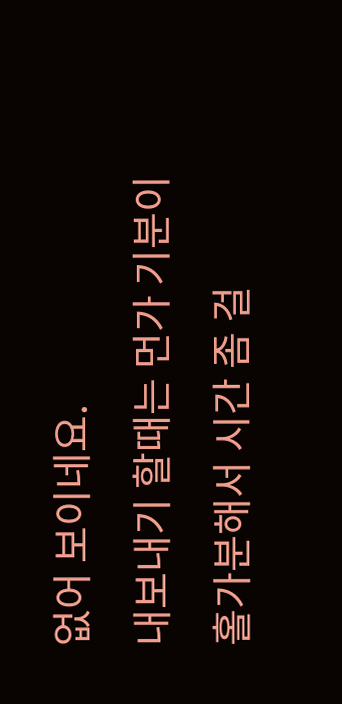없어 보이네요.
내보내기 할때는 먼가 기분이 홀가분해서 시간 좀 걸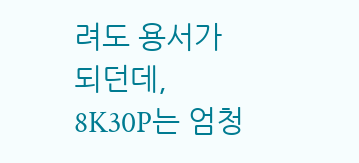려도 용서가 되던데, 8K30P는 엄청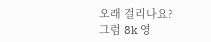오래 걸리나요?
그럼 8k 영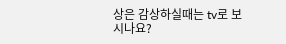상은 감상하실때는 tv로 보시나요?